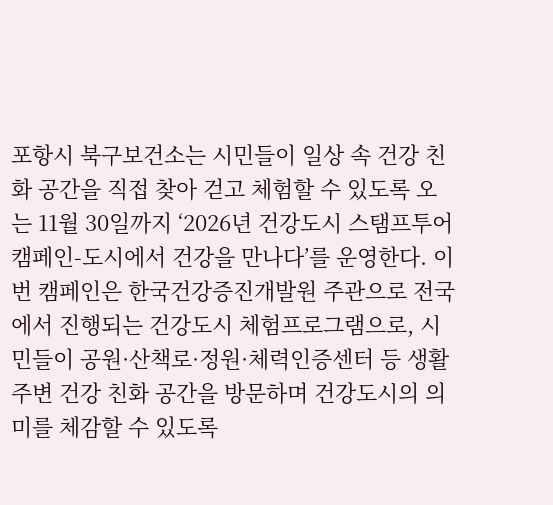포항시 북구보건소는 시민들이 일상 속 건강 친화 공간을 직접 찾아 걷고 체험할 수 있도록 오는 11월 30일까지 ‘2026년 건강도시 스탬프투어 캠페인-도시에서 건강을 만나다’를 운영한다. 이번 캠페인은 한국건강증진개발원 주관으로 전국에서 진행되는 건강도시 체험프로그램으로, 시민들이 공원·산책로·정원·체력인증센터 등 생활 주변 건강 친화 공간을 방문하며 건강도시의 의미를 체감할 수 있도록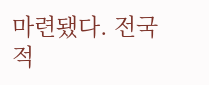마련됐다. 전국적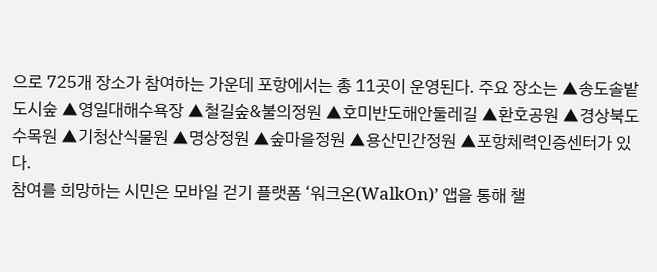으로 725개 장소가 참여하는 가운데 포항에서는 총 11곳이 운영된다. 주요 장소는 ▲송도솔밭도시숲 ▲영일대해수욕장 ▲철길숲&불의정원 ▲호미반도해안둘레길 ▲환호공원 ▲경상북도수목원 ▲기청산식물원 ▲명상정원 ▲숲마을정원 ▲용산민간정원 ▲포항체력인증센터가 있다.
참여를 희망하는 시민은 모바일 걷기 플랫폼 ‘워크온(WalkOn)’ 앱을 통해 챌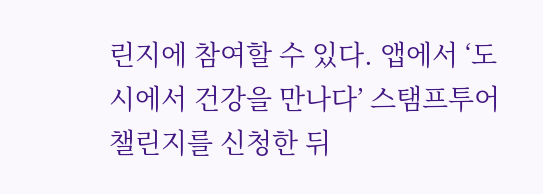린지에 참여할 수 있다. 앱에서 ‘도시에서 건강을 만나다’ 스탬프투어 챌린지를 신청한 뒤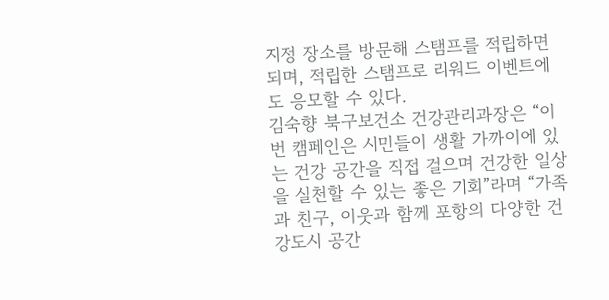지정 장소를 방문해 스탬프를 적립하면 되며, 적립한 스탬프로 리워드 이벤트에도 응모할 수 있다.
김숙향 북구보건소 건강관리과장은 “이번 캠페인은 시민들이 생활 가까이에 있는 건강 공간을 직접 걸으며 건강한 일상을 실천할 수 있는 좋은 기회”라며 “가족과 친구, 이웃과 함께 포항의 다양한 건강도시 공간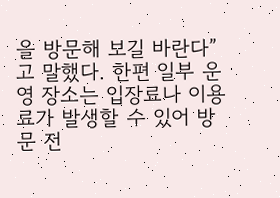을 방문해 보길 바란다”고 말했다. 한편 일부 운영 장소는 입장료나 이용료가 발생할 수 있어 방문 전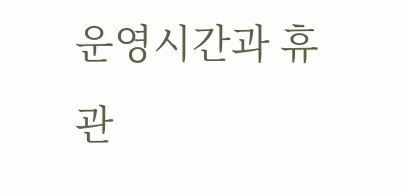운영시간과 휴관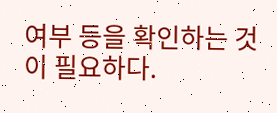여부 등을 확인하는 것이 필요하다.